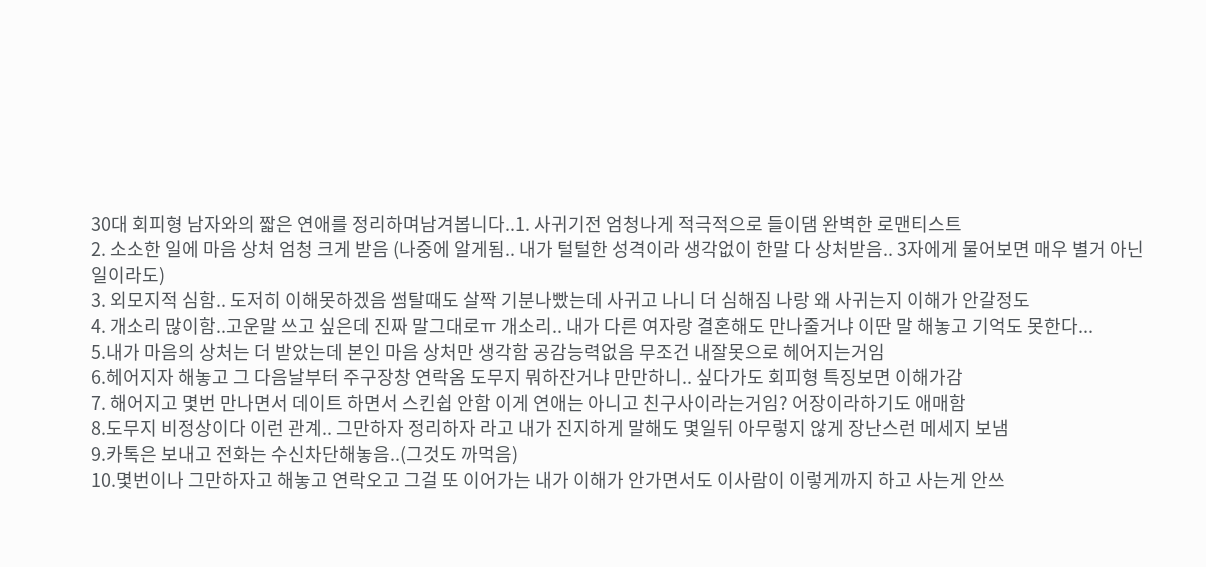30대 회피형 남자와의 짧은 연애를 정리하며남겨봅니다..1. 사귀기전 엄청나게 적극적으로 들이댐 완벽한 로맨티스트
2. 소소한 일에 마음 상처 엄청 크게 받음 (나중에 알게됨.. 내가 털털한 성격이라 생각없이 한말 다 상처받음.. 3자에게 물어보면 매우 별거 아닌 일이라도)
3. 외모지적 심함.. 도저히 이해못하겠음 썸탈때도 살짝 기분나빴는데 사귀고 나니 더 심해짐 나랑 왜 사귀는지 이해가 안갈정도
4. 개소리 많이함..고운말 쓰고 싶은데 진짜 말그대로ㅠ 개소리.. 내가 다른 여자랑 결혼해도 만나줄거냐 이딴 말 해놓고 기억도 못한다...
5.내가 마음의 상처는 더 받았는데 본인 마음 상처만 생각함 공감능력없음 무조건 내잘못으로 헤어지는거임
6.헤어지자 해놓고 그 다음날부터 주구장창 연락옴 도무지 뭐하잔거냐 만만하니.. 싶다가도 회피형 특징보면 이해가감
7. 해어지고 몇번 만나면서 데이트 하면서 스킨쉽 안함 이게 연애는 아니고 친구사이라는거임? 어장이라하기도 애매함
8.도무지 비정상이다 이런 관계.. 그만하자 정리하자 라고 내가 진지하게 말해도 몇일뒤 아무렇지 않게 장난스런 메세지 보냄
9.카톡은 보내고 전화는 수신차단해놓음..(그것도 까먹음)
10.몇번이나 그만하자고 해놓고 연락오고 그걸 또 이어가는 내가 이해가 안가면서도 이사람이 이렇게까지 하고 사는게 안쓰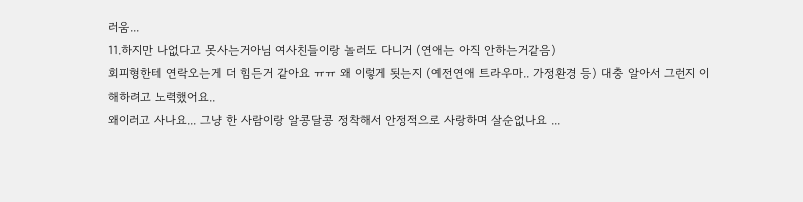러움...
11.하지만 나없다고 못사는거아님 여사친들이랑 놀러도 다니거 (연애는 아직 안하는거같음)
회피형한테 연락오는게 더 힘든거 같아요 ㅠㅠ 왜 이렇게 됫는지 (예전연애 트라우마.. 가정환경 등) 대충 알아서 그런지 이해하려고 노력했어요..
왜이러고 사나요... 그냥 한 사람이랑 알콩달콩 정착해서 안정적으로 사랑하며 살순없나요 ...